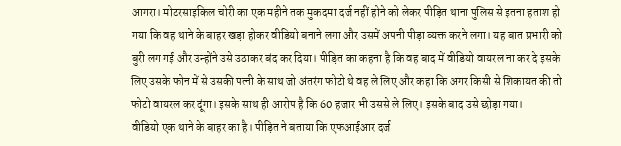आगरा। मोटरसाइकिल चोरी का एक महीने तक मुकदमा दर्ज नहीं होने को लेकर पीड़ित थाना पुलिस से इतना हताश हो गया कि वह थाने के बाहर खड़ा होकर वीडियो बनाने लगा और उसमें अपनी पीड़ा व्यक्त करने लगा। यह बात प्रभारी को बुरी लग गई और उन्होंने उसे उठाकर बंद कर दिया। पीड़ित का कहना है कि वह बाद में वीडियो वायरल ना कर दे इसके लिए उसके फोन में से उसकी पत्नी के साथ जो अंतरंग फोटो थे वह ले लिए और कहा कि अगर किसी से शिकायत की तो फोटो वायरल कर दूंगा। इसके साथ ही आरोप है कि 60 हजार भी उससे ले लिए। इसके बाद उसे छोड़ा गया।
वीडियो एक थाने के बाहर का है। पीड़ित ने बताया कि एफआईआर दर्ज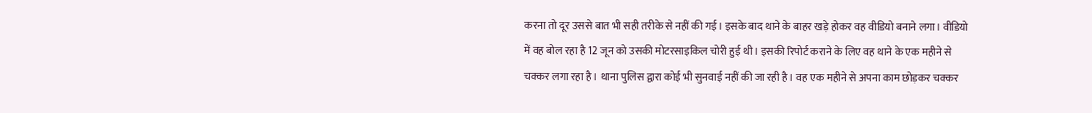करना तो दूर उससे बात भी सही तरीके से नहीं की गई। इसके बाद थाने के बाहर खड़े होकर वह वीडियो बनाने लगा। वीडियो में वह बोल रहा है 12 जून को उसकी मोटरसाइकिल चोरी हुई थी। इसकी रिपोर्ट कराने के लिए वह थाने के एक महीने से चक्कर लगा रहा है। थाना पुलिस द्वारा कोई भी सुनवाई नहीं की जा रही है। वह एक महीने से अपना काम छोड़कर चक्कर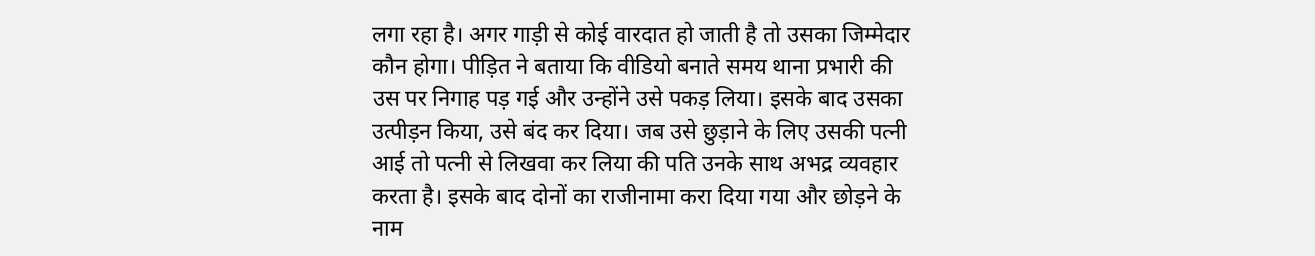लगा रहा है। अगर गाड़ी से कोई वारदात हो जाती है तो उसका जिम्मेदार कौन होगा। पीड़ित ने बताया कि वीडियो बनाते समय थाना प्रभारी की उस पर निगाह पड़ गई और उन्होंने उसे पकड़ लिया। इसके बाद उसका उत्पीड़न किया, उसे बंद कर दिया। जब उसे छुड़ाने के लिए उसकी पत्नी आई तो पत्नी से लिखवा कर लिया की पति उनके साथ अभद्र व्यवहार करता है। इसके बाद दोनों का राजीनामा करा दिया गया और छोड़ने के नाम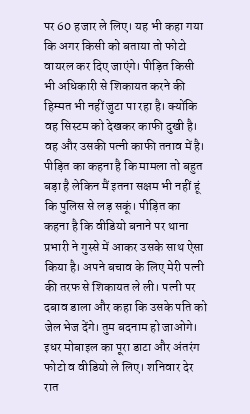पर 60 हजार ले लिए। यह भी कहा गया कि अगर किसी को बताया तो फोटो वायरल कर दिए जाएंगे। पीड़ित किसी भी अधिकारी से शिकायत करने की हिम्मत भी नहीं जुटा पा रहा है। क्योंकि वह सिस्टम को देखकर काफी दुखी है। वह और उसकी पत्नी काफी तनाव में है। पीड़ित का कहना है कि मामला तो बहुत बड़ा है लेकिन मैं इतना सक्षम भी नहीं हूं कि पुलिस से लड़ सकूं। पीड़ित का कहना है कि वीडियो बनाने पर थाना प्रभारी ने गुस्से में आकर उसके साथ ऐसा किया है। अपने बचाव के लिए मेरी पत्नी की तरफ से शिकायत ले ली। पत्नी पर दबाव डाला और कहा कि उसके पति को जेल भेज देंगे। तुम बदनाम हो जाओगे। इधर मोबाइल का पूरा डाटा और अंतरंग फोटो व वीडियो ले लिए। शनिवार देर रात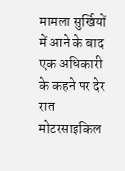मामला सुर्खियों में आने के बाद एक अधिकारी के कहने पर देर रात मोटरसाइकिल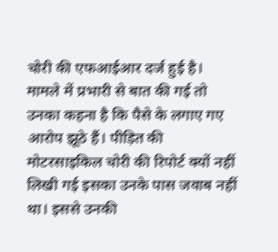चोरी की एफआईआर दर्ज हुई है। मामले में प्रभारी से बात की गई तो उनका कहना है कि पैसे के लगाए गए आरोप झूठे हैं। पीड़ित की मोटरसाइकिल चोरी की रिपोर्ट क्यों नहीं लिखी गई इसका उनके पास जवाब नहीं था। इससे उनकी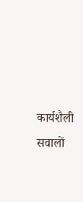कार्यशैली सवालों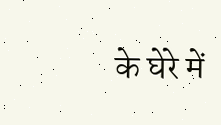के घेरे में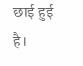छाई हुई है।